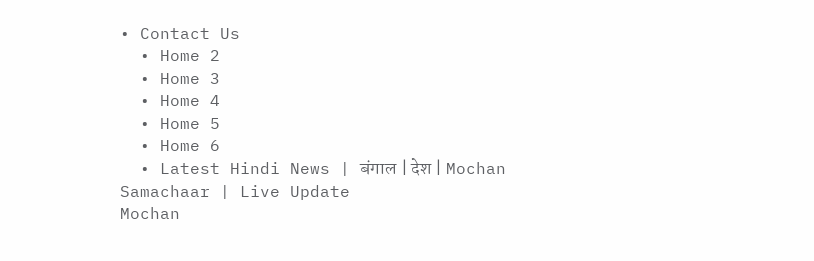• Contact Us
  • Home 2
  • Home 3
  • Home 4
  • Home 5
  • Home 6
  • Latest Hindi News | बंगाल | देश | Mochan Samachaar | Live Update
Mochan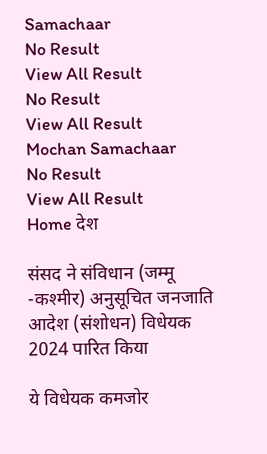Samachaar
No Result
View All Result
No Result
View All Result
Mochan Samachaar
No Result
View All Result
Home देश

संसद ने संविधान (जम्मू -कश्मीर) अनुसूचित जनजाति आदेश (संशोधन) विधेयक 2024 पारित किया

ये विधेयक कमजोर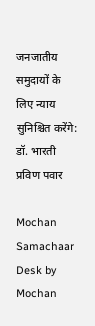जनजातीय समुदायों के लिए न्याय सुनिश्चित करेंगे: डॉ. भारती प्रविण पवार

Mochan Samachaar Desk by Mochan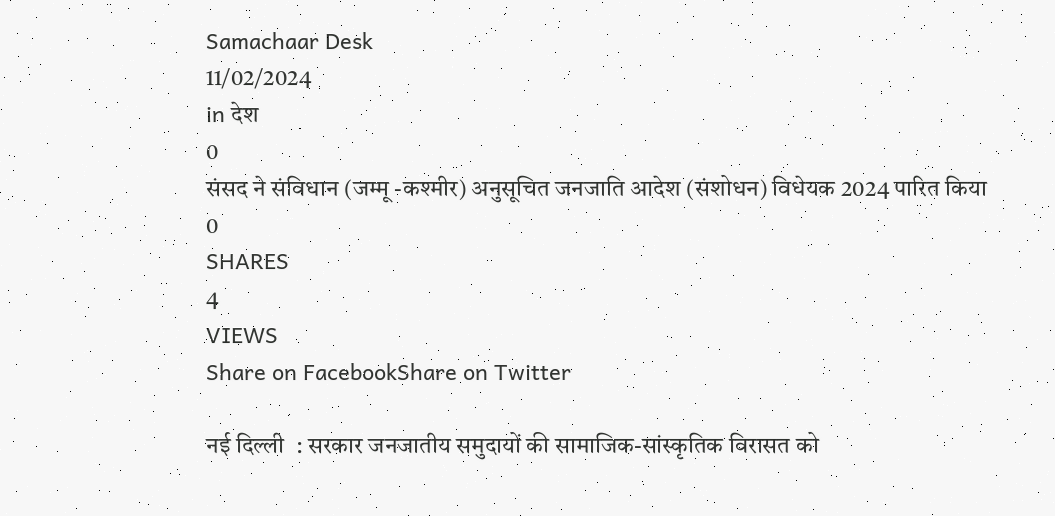Samachaar Desk
11/02/2024
in देश
0
संसद ने संविधान (जम्मू -कश्मीर) अनुसूचित जनजाति आदेश (संशोधन) विधेयक 2024 पारित किया
0
SHARES
4
VIEWS
Share on FacebookShare on Twitter

नई दिल्ली  : सरकार जनजातीय समुदायों की सामाजिक-सांस्कृतिक विरासत को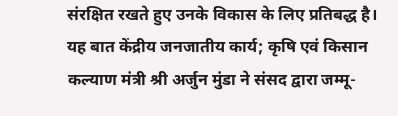संरक्षित रखते हुए उनके विकास के लिए प्रतिबद्ध है। यह बात केंद्रीय जनजातीय कार्य; कृषि एवं किसान कल्याण मंत्री श्री अर्जुन मुंडा ने संसद द्वारा जम्मू-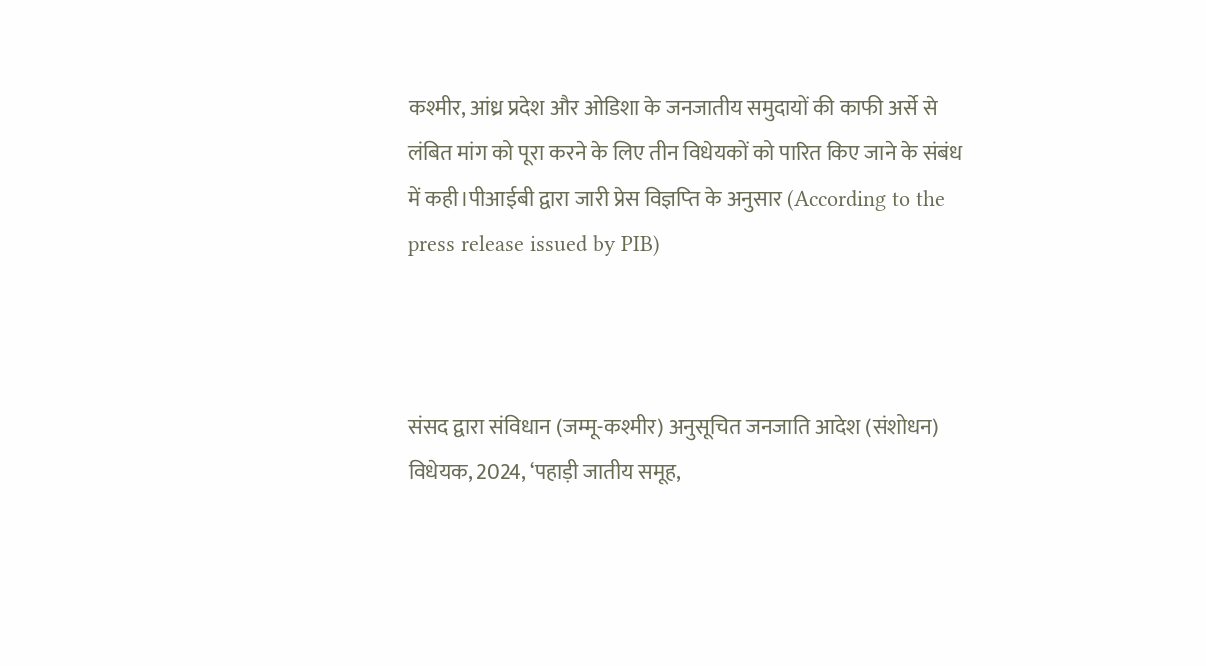कश्मीर, आंध्र प्रदेश और ओडिशा के जनजातीय समुदायों की काफी अर्से से लंबित मांग को पूरा करने के लिए तीन विधेयकों को पारित किए जाने के संबंध में कही।पीआईबी द्वारा जारी प्रेस व‍िज्ञप्‍त‍ि के अनुसार (According to the press release issued by PIB)



संसद द्वारा संविधान (जम्मू-कश्मीर) अनुसूचित जनजाति आदेश (संशोधन) विधेयक, 2024, ‘पहाड़ी जातीय समूह,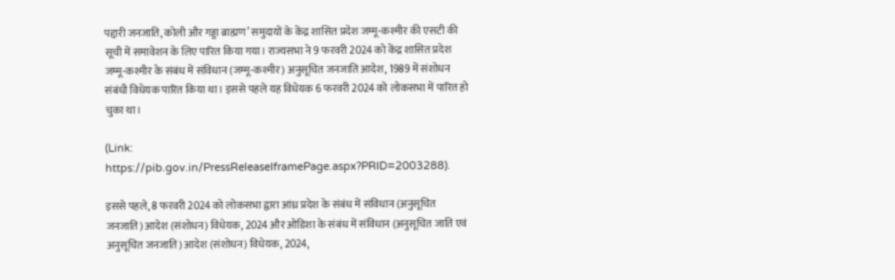पद्दारी जनजाति, कोली और गड्डा ब्राह्मण’ समुदायों के केंद्र शासित प्रदेश जम्मू-कश्मीर की एसटी की  सूची में समावेशन के लिए पारित किया गया। राज्यसभा ने 9 फरवरी 2024 को केंद्र शासित प्रदेश जम्मू-कश्मीर के संबंध में संविधान (जम्मू-कश्मीर) अनुसूचित जनजाति आदेश, 1989 में संशोधन संबंधी विधेयक पारित किया था। इससे पहले यह विधेयक 6 फरवरी 2024 को लोकसभा में पारित हो चुका था।

(Link: https://pib.gov.in/PressReleaseIframePage.aspx?PRID=2003288).

इससे पहले, 8 फरवरी 2024 को लोकसभा द्वारा आंध्र प्रदेश के संबंध में संविधान (अनुसूचित जनजाति) आदेश (संशोधन) विधेयक, 2024 और ओडिशा के संबंध में संविधान (अनुसूचित जाति एवं अनुसूचित जनजाति) आदेश (संशोधन) विधेयक, 2024,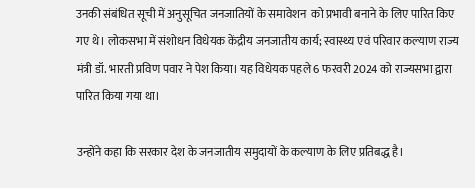उनकी संबंधित सूची में अनुसूचित जनजातियों के समावेशन  को प्रभावी बनाने के लिए पारित किए गए थे। लोकसभा में संशोधन विधेयक केंद्रीय जनजातीय कार्य; स्वास्थ्य एवं परिवार कल्याण राज्य मंत्री डॉ. भारती प्रविण पवार ने पेश किया। यह विधेयक पहले 6 फरवरी 2024 को राज्यसभा द्वारा पारित किया गया था।

उन्होंने कहा कि सरकार देश के जनजातीय समुदायों के कल्याण के लिए प्रतिबद्ध है।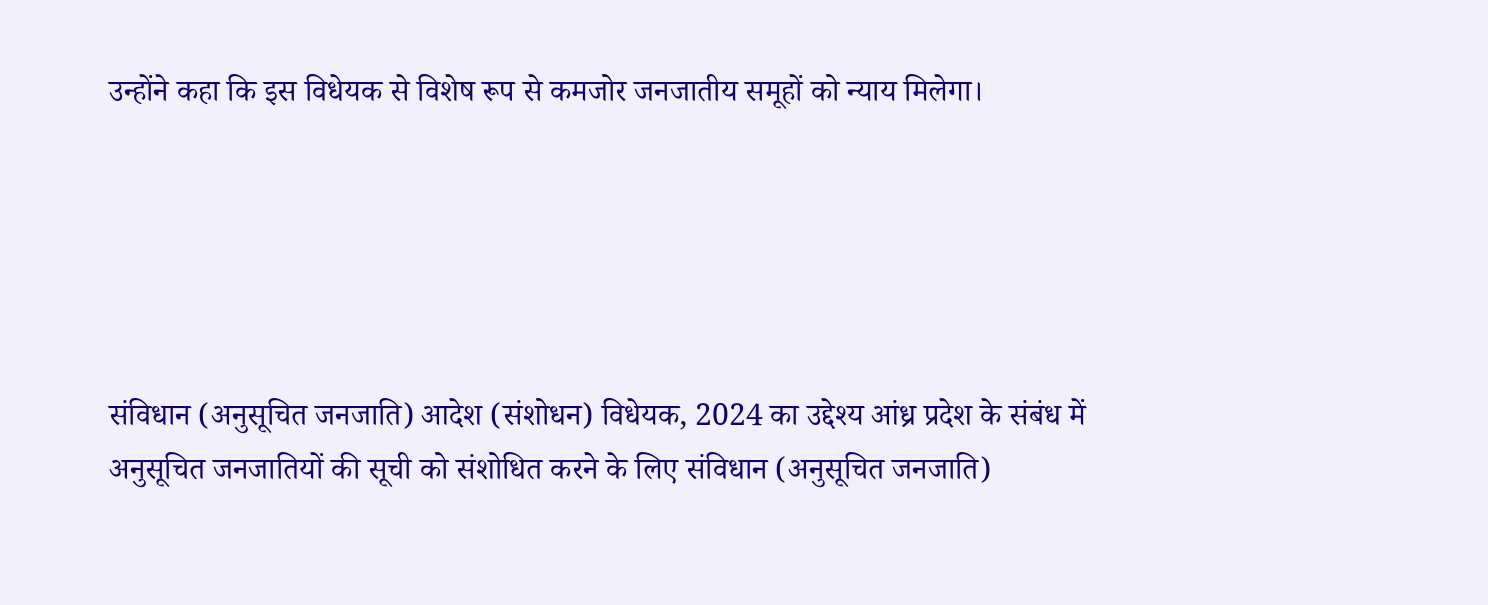उन्होंने कहा कि इस विधेयक से विशेष रूप से कमजोर जनजातीय समूहों को न्याय मिलेगा।





संविधान (अनुसूचित जनजाति) आदेश (संशोधन) विधेयक, 2024 का उद्देश्य आंध्र प्रदेश के संबंध में अनुसूचित जनजातियों की सूची को संशोधित करने के लिए संविधान (अनुसूचित जनजाति)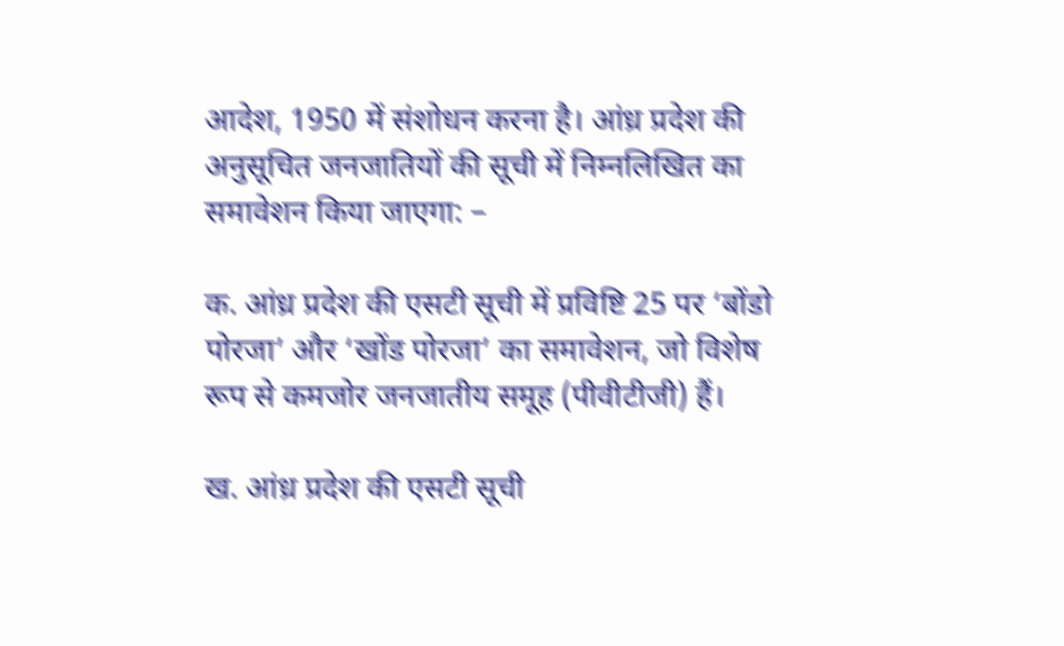आदेश, 1950 में संशोधन करना है। आंध्र प्रदेश की अनुसूचित जनजातियों की सूची में निम्नलिखित का समावेशन किया जाएगा: –

क. आंध्र प्रदेश की एसटी सूची में प्रविष्टि 25 पर ‘बोंडो पोरजा’ और ‘खोंड पोरजा’ का समावेशन, जो विशेष रूप से कमजोर जनजातीय समूह (पीवीटीजी) हैं।

ख. आंध्र प्रदेश की एसटी सूची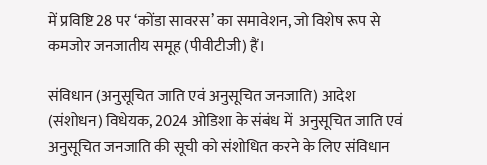में प्रविष्टि 28 पर ‘कोंडा सावरस’ का समावेशन, जो विशेष रूप से कमजोर जनजातीय समूह (पीवीटीजी) हैं।

संविधान (अनुसूचित जाति एवं अनुसूचित जनजाति) आदेश (संशोधन) विधेयक, 2024 ओडिशा के संबंध में  अनुसूचित जाति एवं अनुसूचित जनजाति की सूची को संशोधित करने के लिए संविधान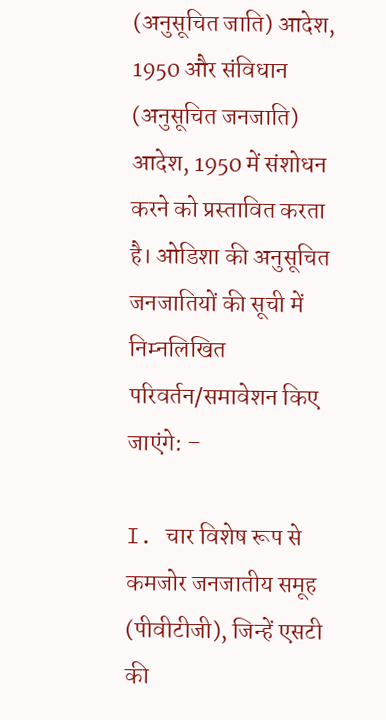(अनुसूचित जाति) आदेश, 1950 और संविधान (अनुसूचित जनजाति) आदेश, 1950 में संशोधन करने को प्रस्तावित करता है। ओडिशा की अनुसूचित जनजातियों की सूची में निम्नलिखित परिवर्तन/समावेशन किए जाएंगे: –

I. चार विशेष रूप से कमजोर जनजातीय समूह (पीवीटीजी), जिन्हें एसटी की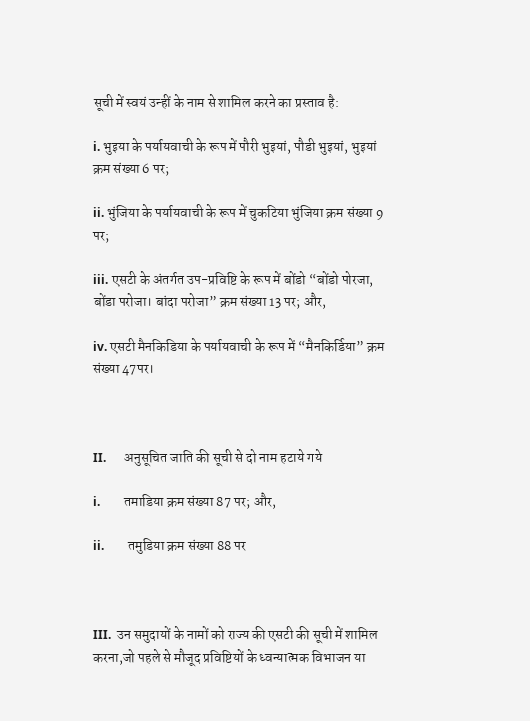सूची में स्वयं उन्हीं के नाम से शामिल करने का प्रस्ताव है:

i. भुइया के पर्यायवाची के रूप में पौरी भुइयां, पौडी भुइयां, भुइयां क्रम संख्या 6 पर;

ii. भुंजिया के पर्यायवाची के रूप में चुकटिया भुंजिया क्रम संख्या 9 पर;

iii. एसटी के अंतर्गत उप-प्रविष्टि के रूप में बोंडो “बोंडो पोरजा, बोंडा परोजा। बांदा परोजा” क्रम संख्या 13 पर; और,

iv. एसटी मैनकिडिया के पर्यायवाची के रूप में “मैनकिर्डिया” क्रम संख्या 47पर।



II.      अनुसूचित जाति की सूची से दो नाम हटाये गये

i.        तमाडिया क्रम संख्या 87 पर; और,

ii.        तमुडिया क्रम संख्या 88 पर



III.  उन समुदायों के नामों को राज्य की एसटी की सूची में शामिल करना,जो पहले से मौजूद प्रविष्टियों के ध्वन्यात्मक विभाजन या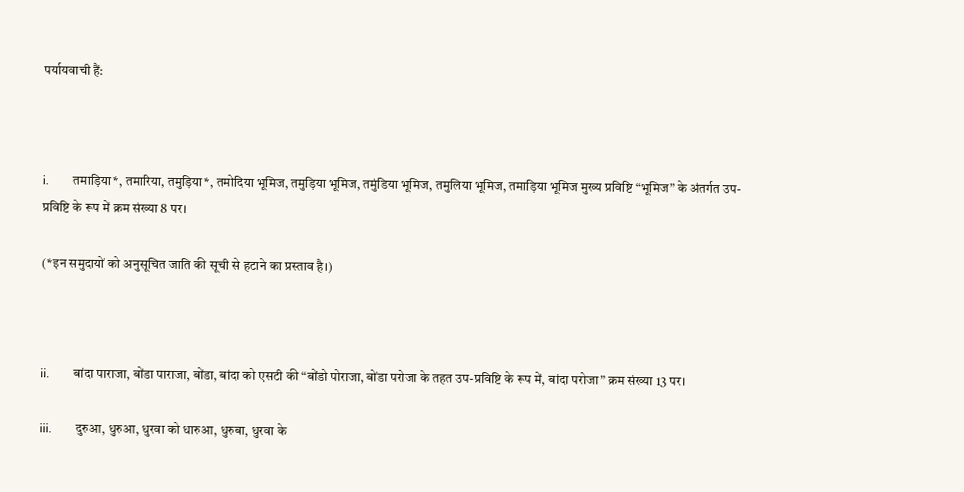पर्यायवाची हैं:



i.        तमाड़िया*, तमारिया, तमुड़िया*, तमोदिया भूमिज, तमुड़िया भूमिज, तमुंडिया भूमिज, तमुलिया भूमिज, तमाड़िया भूमिज मुख्य प्रविष्टि “भूमिज” के अंतर्गत उप-प्रविष्टि के रूप में क्रम संख्या 8 पर।

(*इन समुदायों को अनुसूचित जाति की सूची से हटाने का प्रस्ताव है।)



ii.        बांदा पाराजा, बोंडा पाराजा, बोंडा, बांदा को एसटी की “बोंडो पोराजा, बोंडा परोजा के तहत उप-प्रविष्टि के रूप में, बांदा परोजा” क्रम संख्या 13 पर।

iii.        दुरुआ, धुरुआ, धुरवा को धारुआ, धुरुबा, धुरवा के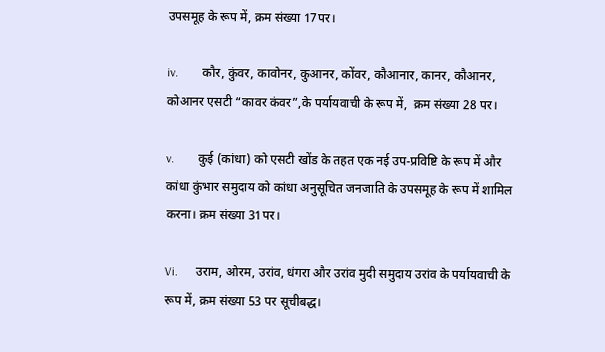उपसमूह के रूप में, क्रम संख्या 17पर।

iv.        कौर, कुंवर, कावोनर, कुआनर, कोंवर, कौआनार, कानर, कौआनर, कोआनर एसटी “कावर कंवर”,के पर्यायवाची के रूप में,  क्रम संख्या 28 पर।

v.        कुई (कांधा) को एसटी खोंड के तहत एक नई उप-प्रविष्टि के रूप में और कांधा कुंभार समुदाय को कांधा अनुसूचित जनजाति के उपसमूह के रूप में शामिल करना। क्रम संख्या 31पर।

Vi.      उराम, ओरम, उरांव, धंगरा और उरांव मुदी समुदाय उरांव के पर्यायवाची के रूप में, क्रम संख्‍या 53 पर सूचीबद्ध।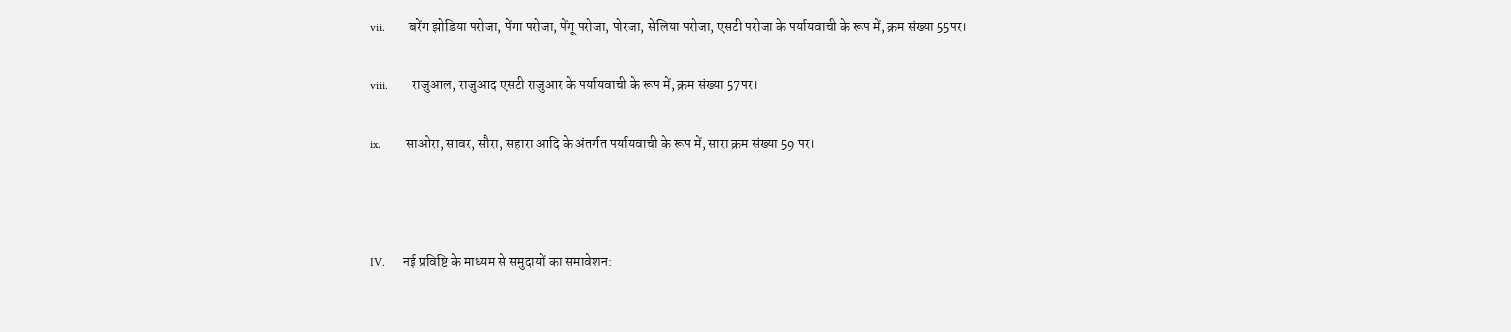vii.        बरेंग झोडिया परोजा, पेंगा परोजा, पेंगू परोजा, पोरजा, सेलिया परोजा, एसटी परोजा के पर्यायवाची के रूप में, क्रम संख्या 55पर।

viii.        राजुआल, राजुआद एसटी राजुआर के पर्यायवाची के रूप में, क्रम संख्‍या 57पर।

ix.        साओरा, सावर, सौरा, सहारा आदि के अंतर्गत पर्यायवाची के रूप में, सारा क्रम संख्‍या 59 पर।



IV.      नई प्रविष्टि के माध्यम से समुदायों का समावेशन: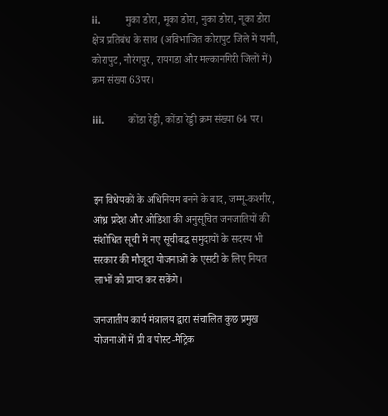ii.        मुका डोरा, मूका डोरा, नुका डोरा, नूका डोरा क्षेत्र प्रतिबंध के साथ (अविभाजित कोरापुट जिले में यानी, कोरापुट, नौरंगपुर, रायगडा और मल्कानगिरी जिलों में) क्रम संख्या 63पर।

iii.        कोंडा रेड्डी, कोंडा रेड्डी क्रम संख्या 64 पर।



इन विधेयकों के अधिनियम बनने के बाद, जम्मू-कश्मीर, आंध्र प्रदेश और ओडिशा की अनुसूचित जनजातियों की संशोधित सूची में नए सूचीबद्ध समुदायों के सदस्य भी सरकार की मौजूदा योजनाओं के एसटी के लिए नियत लाभों को प्राप्त कर सकेंगे।

जनजातीय कार्य मंत्रालय द्वारा संचालित कुछ प्रमुख योजनाओं में प्री व पोस्ट-मैट्रिक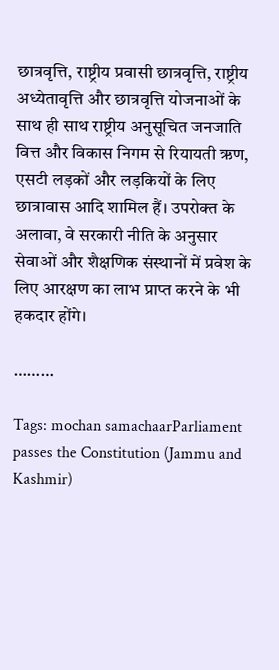छात्रवृत्ति, राष्ट्रीय प्रवासी छात्रवृत्ति, राष्ट्रीय अध्येतावृत्ति और छात्रवृत्ति योजनाओं के साथ ही साथ राष्ट्रीय अनुसूचित जनजाति वित्त और विकास निगम से रियायती ऋण, एसटी लड़कों और लड़कियों के लिए छात्रावास आदि शामिल हैं। उपरोक्त के अलावा, वे सरकारी नीति के अनुसार सेवाओं और शैक्षणिक संस्थानों में प्रवेश के लिए आरक्षण का लाभ प्राप्त करने के भी हकदार होंगे।

………

Tags: mochan samachaarParliament passes the Constitution (Jammu and Kashmir)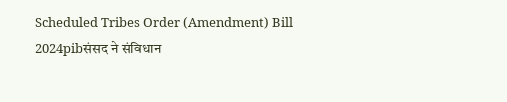Scheduled Tribes Order (Amendment) Bill 2024pibसंसद ने संविधान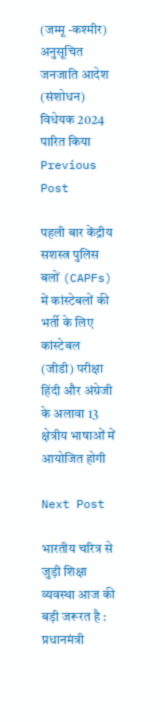(जम्मू -कश्मीर) अनुसूचित जनजाति आदेश (संशोधन) विधेयक 2024 पारित किया
Previous Post

पहली बार केंद्रीय सशस्त्र पुलिस बलों (CAPFs) में कांस्टेबलों की भर्ती के लिए कांस्टेबल (जीडी) परीक्षा हिंदी और अंग्रेजी के अलावा 13 क्षेत्रीय भाषाओं में आयोजित होगी

Next Post

भारतीय चरित्र से जुड़ी शिक्षा व्यवस्था आज की बड़ी जरूरत है : प्रधानमंत्री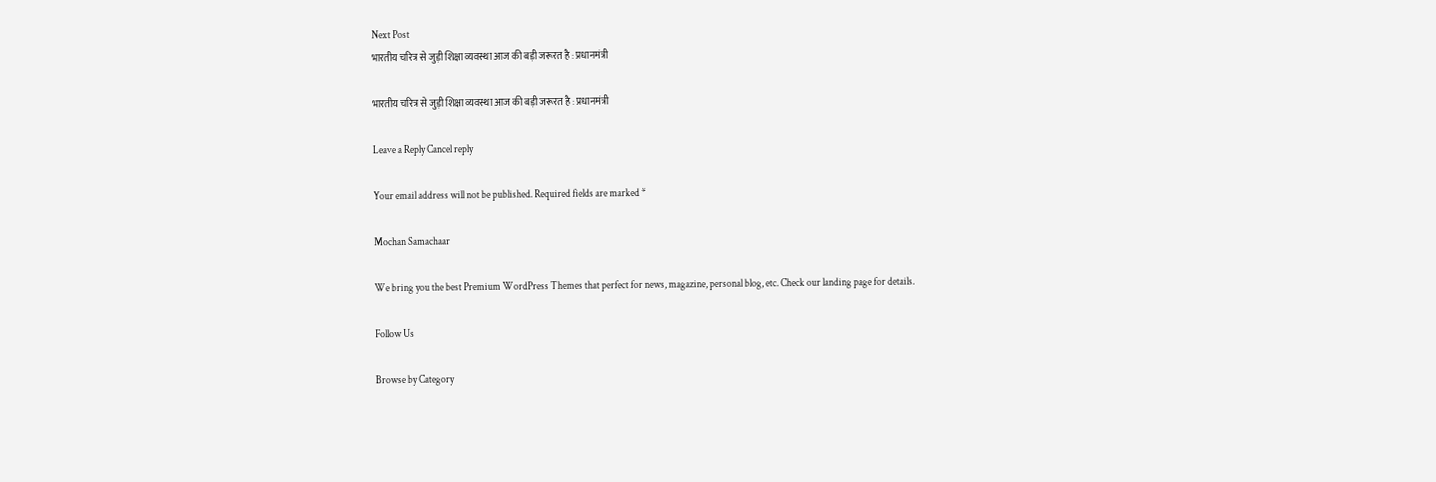Next Post
भारतीय चरित्र से जुड़ी शिक्षा व्यवस्था आज की बड़ी जरूरत है : प्रधानमंत्री

भारतीय चरित्र से जुड़ी शिक्षा व्यवस्था आज की बड़ी जरूरत है : प्रधानमंत्री

Leave a Reply Cancel reply

Your email address will not be published. Required fields are marked *

Mochan Samachaar

We bring you the best Premium WordPress Themes that perfect for news, magazine, personal blog, etc. Check our landing page for details.

Follow Us

Browse by Category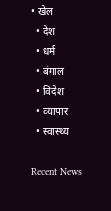• खेल
  • देश
  • धर्म
  • बंगाल
  • विदेश
  • व्‍यापार
  • स्‍वास्‍थ्‍य

Recent News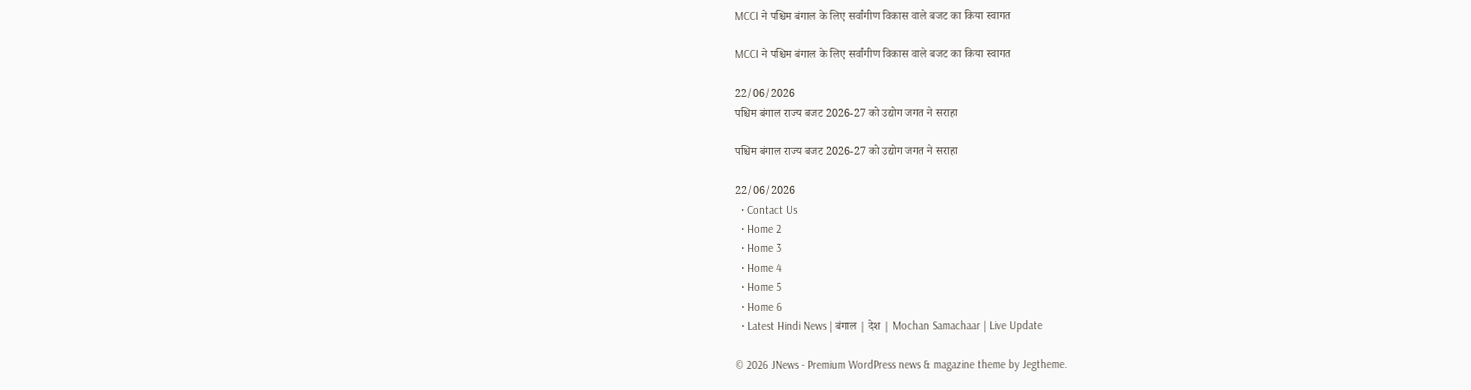MCCI ने पश्चिम बंगाल के लिए सर्वांगीण विकास वाले बजट का किया स्वागत

MCCI ने पश्चिम बंगाल के लिए सर्वांगीण विकास वाले बजट का किया स्वागत

22/06/2026
पश्चिम बंगाल राज्य बजट 2026-27 को उद्योग जगत ने सराहा

पश्चिम बंगाल राज्य बजट 2026-27 को उद्योग जगत ने सराहा

22/06/2026
  • Contact Us
  • Home 2
  • Home 3
  • Home 4
  • Home 5
  • Home 6
  • Latest Hindi News | बंगाल | देश | Mochan Samachaar | Live Update

© 2026 JNews - Premium WordPress news & magazine theme by Jegtheme.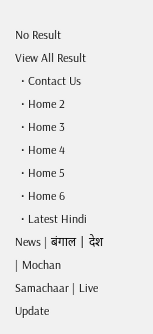No Result
View All Result
  • Contact Us
  • Home 2
  • Home 3
  • Home 4
  • Home 5
  • Home 6
  • Latest Hindi News | बंगाल | देश | Mochan Samachaar | Live Update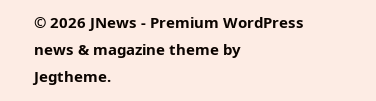© 2026 JNews - Premium WordPress news & magazine theme by Jegtheme.